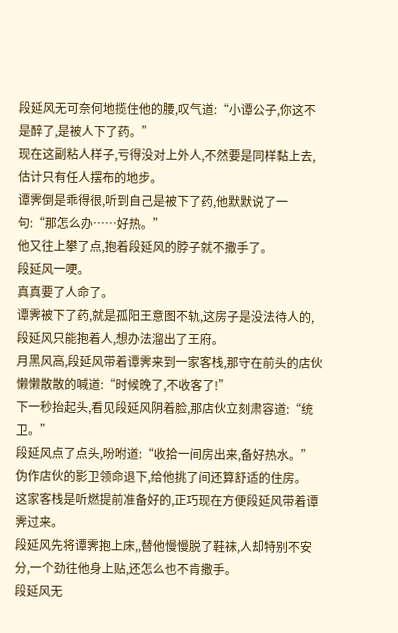段延风无可奈何地揽住他的腰,叹气道:“小谭公子,你这不是醉了,是被人下了药。”
现在这副粘人样子,亏得没对上外人,不然要是同样黏上去,估计只有任人摆布的地步。
谭霁倒是乖得很,听到自己是被下了药,他默默说了一句:“那怎么办……好热。”
他又往上攀了点,抱着段延风的脖子就不撒手了。
段延风一哽。
真真要了人命了。
谭霁被下了药,就是孤阳王意图不轨,这房子是没法待人的,段延风只能抱着人,想办法溜出了王府。
月黑风高,段延风带着谭霁来到一家客栈,那守在前头的店伙懒懒散散的喊道:“时候晚了,不收客了!”
下一秒抬起头,看见段延风阴着脸,那店伙立刻肃容道:“统卫。”
段延风点了点头,吩咐道:“收拾一间房出来,备好热水。”
伪作店伙的影卫领命退下,给他挑了间还算舒适的住房。
这家客栈是听燃提前准备好的,正巧现在方便段延风带着谭霁过来。
段延风先将谭霁抱上床,,替他慢慢脱了鞋袜,人却特别不安分,一个劲往他身上贴,还怎么也不肯撒手。
段延风无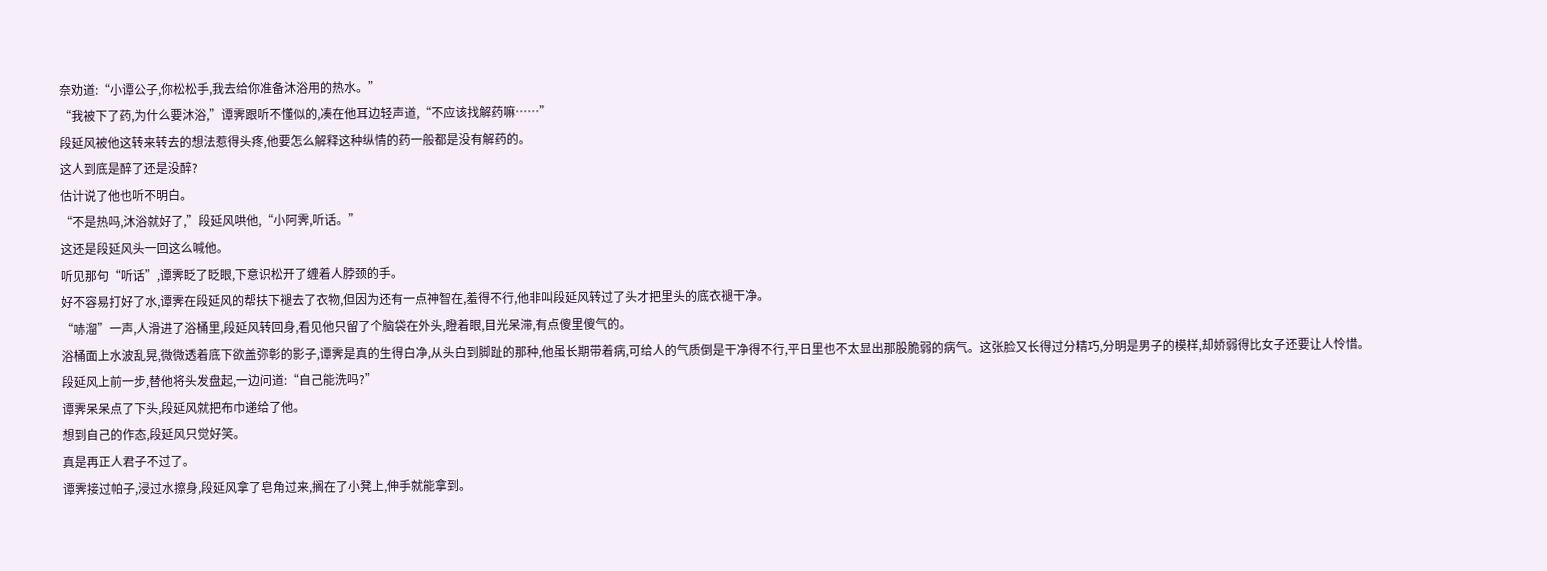奈劝道:“小谭公子,你松松手,我去给你准备沐浴用的热水。”
“我被下了药,为什么要沐浴,”谭霁跟听不懂似的,凑在他耳边轻声道,“不应该找解药嘛……”
段延风被他这转来转去的想法惹得头疼,他要怎么解释这种纵情的药一般都是没有解药的。
这人到底是醉了还是没醉?
估计说了他也听不明白。
“不是热吗,沐浴就好了,”段延风哄他,“小阿霁,听话。”
这还是段延风头一回这么喊他。
听见那句“听话”,谭霁眨了眨眼,下意识松开了缠着人脖颈的手。
好不容易打好了水,谭霁在段延风的帮扶下褪去了衣物,但因为还有一点神智在,羞得不行,他非叫段延风转过了头才把里头的底衣褪干净。
“哧溜”一声,人滑进了浴桶里,段延风转回身,看见他只留了个脑袋在外头,瞪着眼,目光呆滞,有点傻里傻气的。
浴桶面上水波乱晃,微微透着底下欲盖弥彰的影子,谭霁是真的生得白净,从头白到脚趾的那种,他虽长期带着病,可给人的气质倒是干净得不行,平日里也不太显出那股脆弱的病气。这张脸又长得过分精巧,分明是男子的模样,却娇弱得比女子还要让人怜惜。
段延风上前一步,替他将头发盘起,一边问道:“自己能洗吗?”
谭霁呆呆点了下头,段延风就把布巾递给了他。
想到自己的作态,段延风只觉好笑。
真是再正人君子不过了。
谭霁接过帕子,浸过水擦身,段延风拿了皂角过来,搁在了小凳上,伸手就能拿到。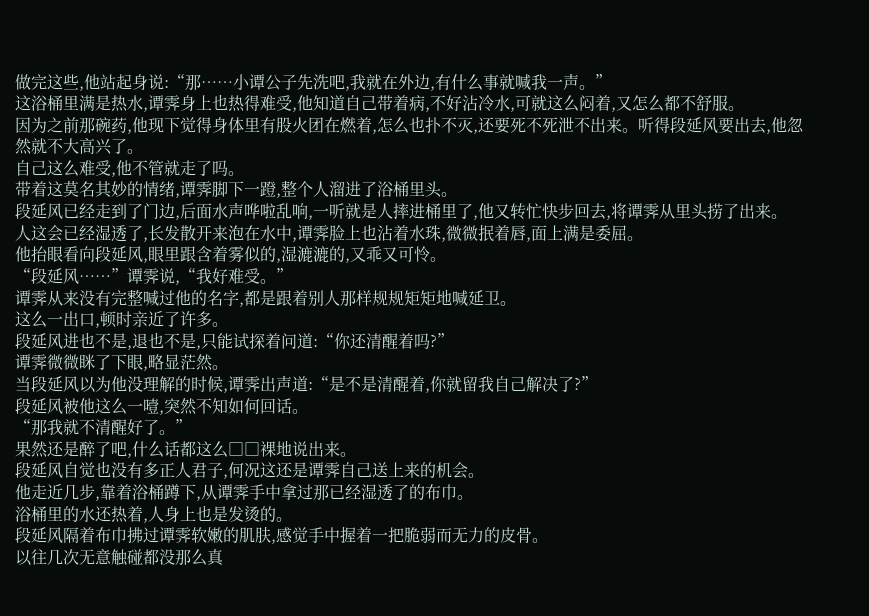做完这些,他站起身说:“那……小谭公子先洗吧,我就在外边,有什么事就喊我一声。”
这浴桶里满是热水,谭霁身上也热得难受,他知道自己带着病,不好沾冷水,可就这么闷着,又怎么都不舒服。
因为之前那碗药,他现下觉得身体里有股火团在燃着,怎么也扑不灭,还要死不死泄不出来。听得段延风要出去,他忽然就不大高兴了。
自己这么难受,他不管就走了吗。
带着这莫名其妙的情绪,谭霁脚下一蹬,整个人溜进了浴桶里头。
段延风已经走到了门边,后面水声哗啦乱响,一听就是人摔进桶里了,他又转忙快步回去,将谭霁从里头捞了出来。
人这会已经湿透了,长发散开来泡在水中,谭霁脸上也沾着水珠,微微抿着唇,面上满是委屈。
他抬眼看向段延风,眼里跟含着雾似的,湿漉漉的,又乖又可怜。
“段延风……”谭霁说,“我好难受。”
谭霁从来没有完整喊过他的名字,都是跟着别人那样规规矩矩地喊延卫。
这么一出口,顿时亲近了许多。
段延风进也不是,退也不是,只能试探着问道:“你还清醒着吗?”
谭霁微微眯了下眼,略显茫然。
当段延风以为他没理解的时候,谭霁出声道:“是不是清醒着,你就留我自己解决了?”
段延风被他这么一噎,突然不知如何回话。
“那我就不清醒好了。”
果然还是醉了吧,什么话都这么□□裸地说出来。
段延风自觉也没有多正人君子,何况这还是谭霁自己送上来的机会。
他走近几步,靠着浴桶蹲下,从谭霁手中拿过那已经湿透了的布巾。
浴桶里的水还热着,人身上也是发烫的。
段延风隔着布巾拂过谭霁软嫩的肌肤,感觉手中握着一把脆弱而无力的皮骨。
以往几次无意触碰都没那么真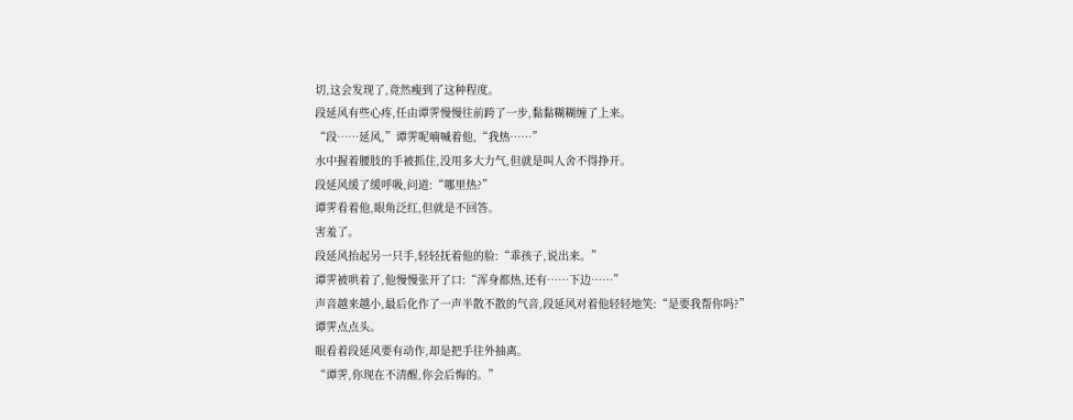切,这会发现了,竟然瘦到了这种程度。
段延风有些心疼,任由谭霁慢慢往前跨了一步,黏黏糊糊缠了上来。
“段……延风,”谭霁呢喃喊着他,“我热……”
水中握着腰肢的手被抓住,没用多大力气,但就是叫人舍不得挣开。
段延风缓了缓呼吸,问道:“哪里热?”
谭霁看着他,眼角泛红,但就是不回答。
害羞了。
段延风抬起另一只手,轻轻抚着他的脸:“乖孩子,说出来。”
谭霁被哄着了,他慢慢张开了口:“浑身都热,还有……下边……”
声音越来越小,最后化作了一声半散不散的气音,段延风对着他轻轻地笑:“是要我帮你吗?”
谭霁点点头。
眼看着段延风要有动作,却是把手往外抽离。
“谭霁,你现在不清醒,你会后悔的。”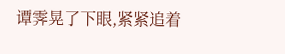谭霁晃了下眼,紧紧追着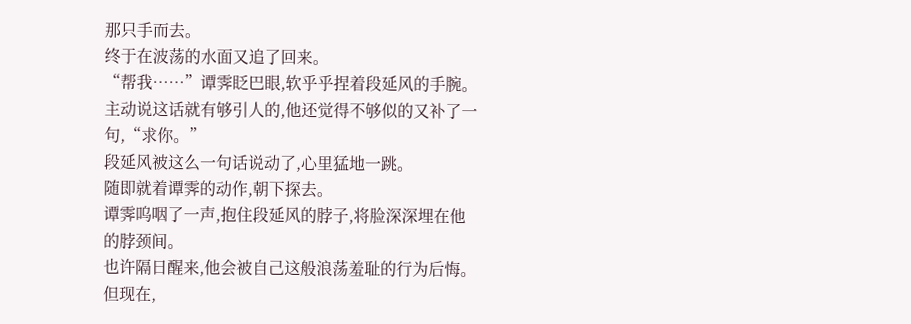那只手而去。
终于在波荡的水面又追了回来。
“帮我……”谭霁眨巴眼,软乎乎捏着段延风的手腕。主动说这话就有够引人的,他还觉得不够似的又补了一句,“求你。”
段延风被这么一句话说动了,心里猛地一跳。
随即就着谭霁的动作,朝下探去。
谭霁呜咽了一声,抱住段延风的脖子,将脸深深埋在他的脖颈间。
也许隔日醒来,他会被自己这般浪荡羞耻的行为后悔。
但现在,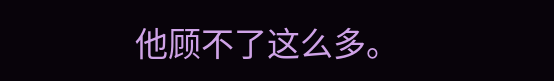他顾不了这么多。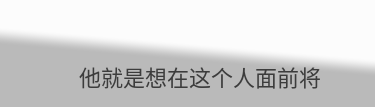他就是想在这个人面前将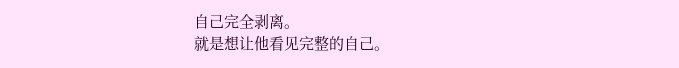自己完全剥离。
就是想让他看见完整的自己。